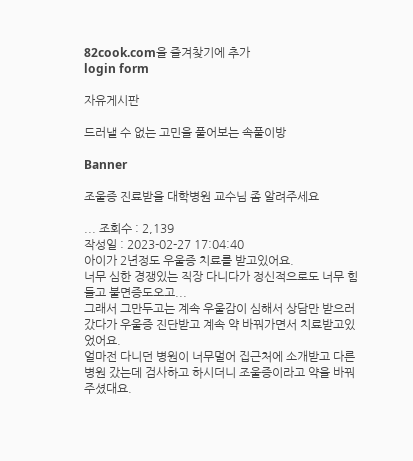82cook.com을 즐겨찾기에 추가
login form

자유게시판

드러낼 수 없는 고민을 풀어보는 속풀이방

Banner

조울증 진료받을 대학병원 교수님 좀 알려주세요

... 조회수 : 2,139
작성일 : 2023-02-27 17:04:40
아이가 2년정도 우울증 치료를 받고있어요.
너무 심한 경쟁있는 직장 다니다가 정신적으로도 너무 힘들고 불면증도오고...
그래서 그만두고는 계속 우울감이 심해서 상담만 받으러갔다가 우울증 진단받고 계속 약 바꿔가면서 치료받고있었어요.
얼마전 다니던 병원이 너무멀어 집근처에 소개받고 다른병원 갔는데 검사하고 하시더니 조울증이라고 약을 바꿔 주셨대요.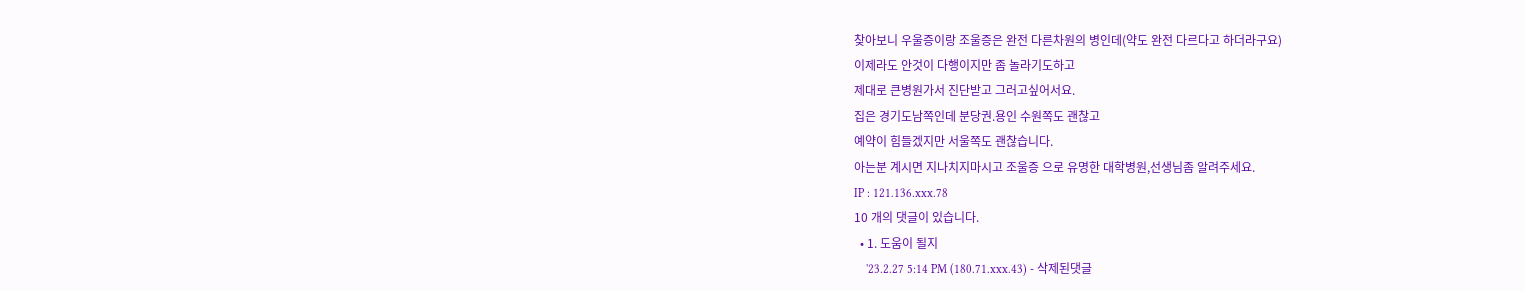찾아보니 우울증이랑 조울증은 완전 다른차원의 병인데(약도 완전 다르다고 하더라구요)
이제라도 안것이 다행이지만 좀 놀라기도하고
제대로 큰병원가서 진단받고 그러고싶어서요.
집은 경기도남쪽인데 분당권.용인 수원쪽도 괜찮고
예약이 힘들겠지만 서울쪽도 괜찮습니다.
아는분 계시면 지나치지마시고 조울증 으로 유명한 대학병원,선생님좀 알려주세요.
IP : 121.136.xxx.78
10 개의 댓글이 있습니다.
  • 1. 도움이 될지
    '23.2.27 5:14 PM (180.71.xxx.43) - 삭제된댓글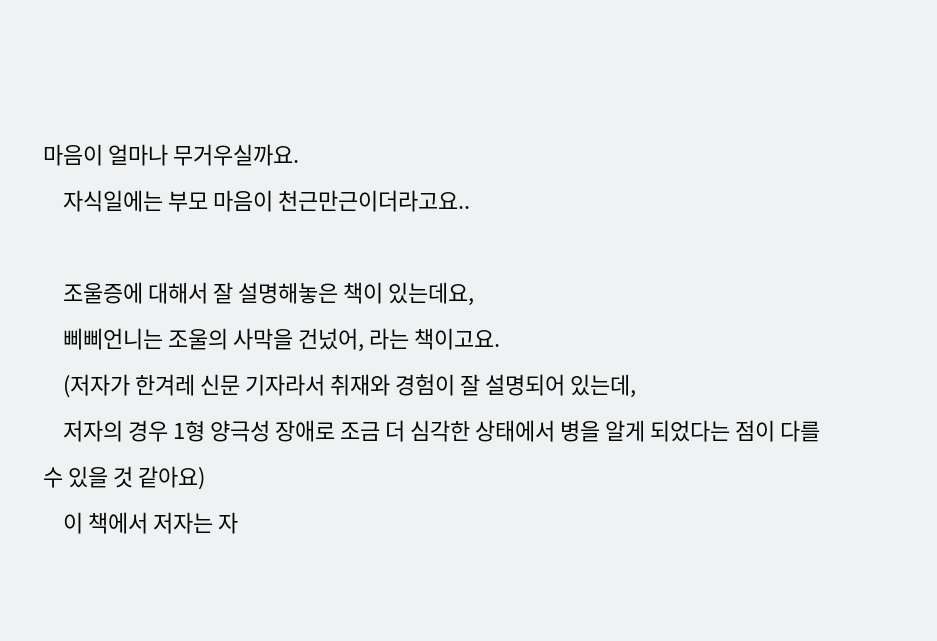마음이 얼마나 무거우실까요.
    자식일에는 부모 마음이 천근만근이더라고요..

    조울증에 대해서 잘 설명해놓은 책이 있는데요,
    삐삐언니는 조울의 사막을 건넜어, 라는 책이고요.
    (저자가 한겨레 신문 기자라서 취재와 경험이 잘 설명되어 있는데,
    저자의 경우 1형 양극성 장애로 조금 더 심각한 상태에서 병을 알게 되었다는 점이 다를 수 있을 것 같아요)
    이 책에서 저자는 자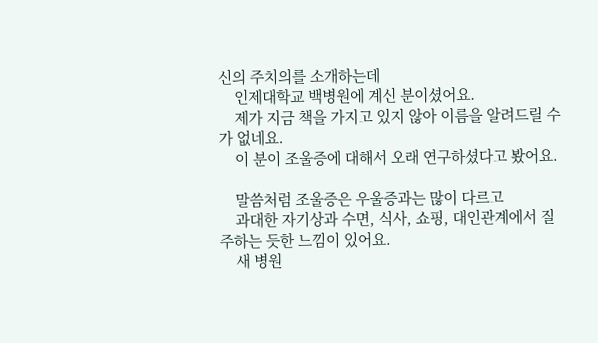신의 주치의를 소개하는데
    인제대학교 백병원에 계신 분이셨어요.
    제가 지금 책을 가지고 있지 않아 이름을 알려드릴 수가 없네요.
    이 분이 조울증에 대해서 오래 연구하셨다고 봤어요.

    말씀처럼 조울증은 우울증과는 많이 다르고
    과대한 자기상과 수면, 식사, 쇼핑, 대인관계에서 질주하는 듯한 느낌이 있어요.
    새 병원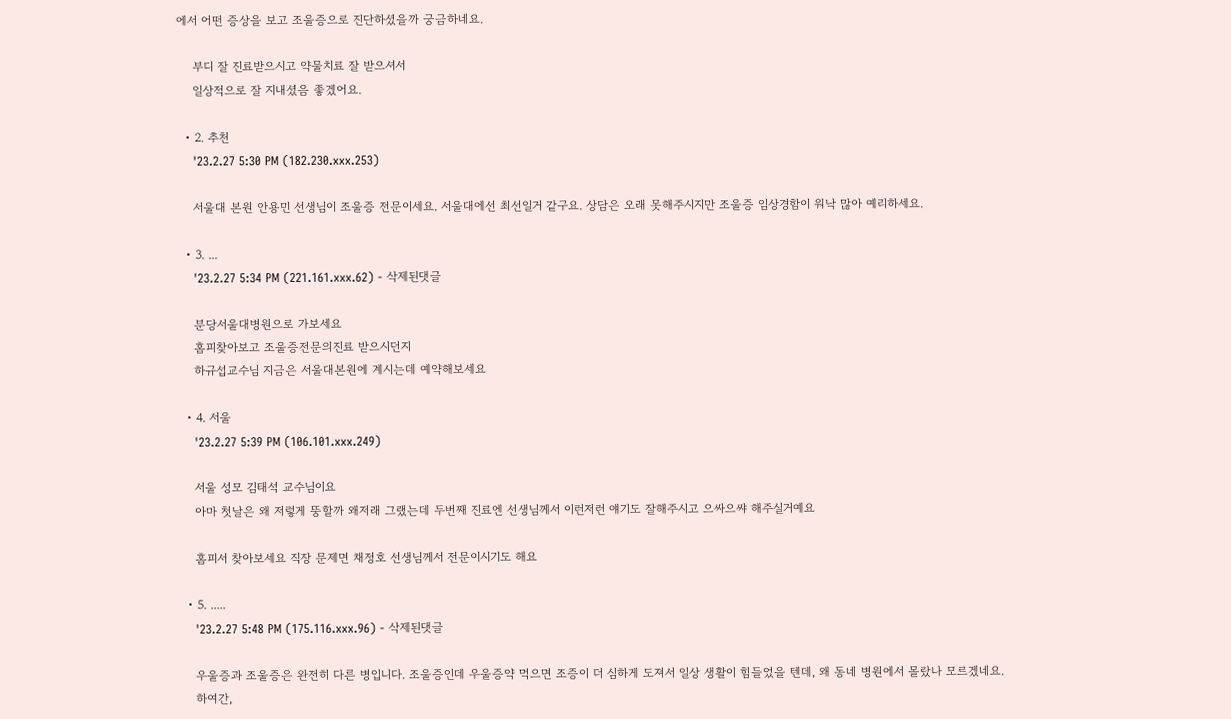에서 어떤 증상을 보고 조울증으로 진단하셨을까 궁금하네요.

    부디 잘 진료받으시고 약물치료 잘 받으셔서
    일상적으로 잘 지내셨음 좋겠어요.

  • 2. 추천
    '23.2.27 5:30 PM (182.230.xxx.253)

    서울대 본원 안용민 선생님이 조울증 전문이세요. 서울대에선 최선일거 같구요. 상담은 오래 못해주시지만 조울증 임상경함이 워낙 많아 예리하세요.

  • 3. ...
    '23.2.27 5:34 PM (221.161.xxx.62) - 삭제된댓글

    분당서울대병원으로 가보세요
    홈피찾아보고 조울증전문의진료 받으시던지
    하규섭교수님 지금은 서울대본원에 계시는데 예약해보세요

  • 4. 서울
    '23.2.27 5:39 PM (106.101.xxx.249)

    서울 성모 김태석 교수님이요
    아마 첫날은 왜 저렇게 뚱할까 왜저래 그랬는데 두번째 진료엔 선생님께서 이런저런 얘기도 잘해주시고 으싸으쌰 해주실거예요

    홈피서 찾아보세요 직장 문제면 채정호 선생님께서 전문이시기도 해요

  • 5. .....
    '23.2.27 5:48 PM (175.116.xxx.96) - 삭제된댓글

    우울증과 조울증은 완전히 다른 병입니다. 조울증인데 우울증약 먹으면 조증이 더 심하게 도져서 일상 생활이 힘들었을 텐데, 왜 동네 병원에서 몰랐나 모르겠네요.
    하여간,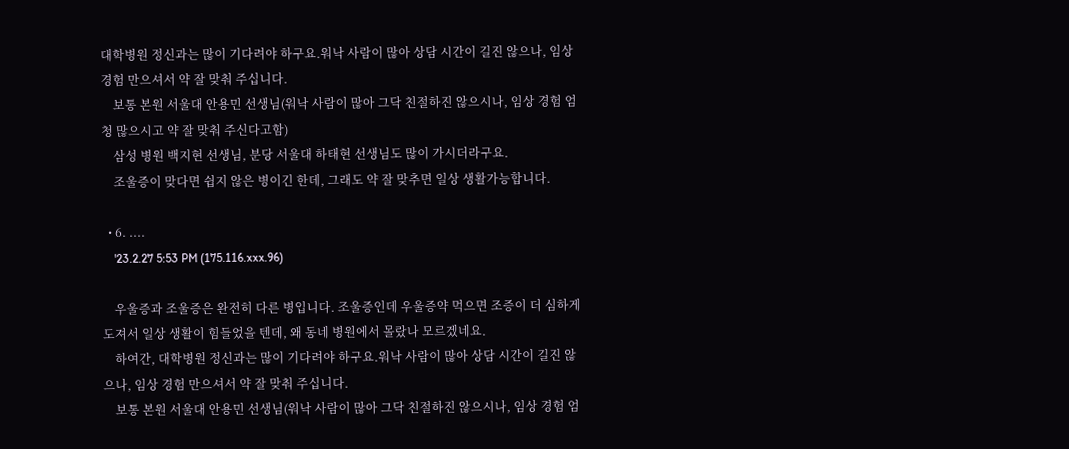대학병원 정신과는 많이 기다려야 하구요.워낙 사람이 많아 상담 시간이 길진 않으나, 임상 경험 만으셔서 약 잘 맞춰 주십니다.
    보통 본원 서울대 안용민 선생님(워낙 사람이 많아 그닥 친절하진 않으시나, 임상 경험 엄청 많으시고 약 잘 맞춰 주신다고함)
    삼성 병원 백지현 선생님, 분당 서울대 하태현 선생님도 많이 가시더라구요.
    조울증이 맞다면 쉽지 않은 병이긴 한데, 그래도 약 잘 맞추면 일상 생활가능합니다.

  • 6. ....
    '23.2.27 5:53 PM (175.116.xxx.96)

    우울증과 조울증은 완전히 다른 병입니다. 조울증인데 우울증약 먹으면 조증이 더 심하게 도져서 일상 생활이 힘들었을 텐데, 왜 동네 병원에서 몰랐나 모르겠네요.
    하여간, 대학병원 정신과는 많이 기다려야 하구요.워낙 사람이 많아 상담 시간이 길진 않으나, 임상 경험 만으셔서 약 잘 맞춰 주십니다.
    보통 본원 서울대 안용민 선생님(워낙 사람이 많아 그닥 친절하진 않으시나, 임상 경험 엄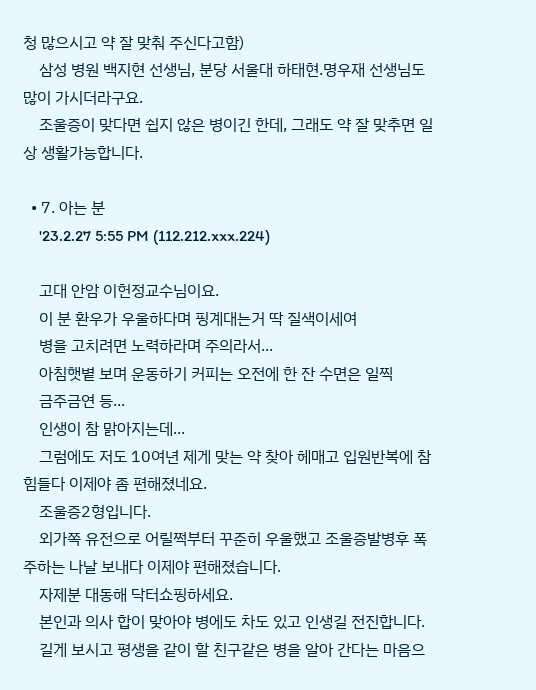청 많으시고 약 잘 맞춰 주신다고함)
    삼성 병원 백지현 선생님, 분당 서울대 하태현.명우재 선생님도 많이 가시더라구요.
    조울증이 맞다면 쉽지 않은 병이긴 한데, 그래도 약 잘 맞추면 일상 생활가능합니다.

  • 7. 아는 분
    '23.2.27 5:55 PM (112.212.xxx.224)

    고대 안암 이헌정교수님이요.
    이 분 환우가 우울하다며 핑계대는거 딱 질색이세여
    병을 고치려면 노력하라며 주의라서...
    아침햇볕 보며 운동하기 커피는 오전에 한 잔 수면은 일찍
    금주금연 등...
    인생이 참 맑아지는데...
    그럼에도 저도 10여년 제게 맞는 약 찾아 헤매고 입원반복에 참 힘들다 이제야 좀 편해졌네요.
    조울증2형입니다.
    외가쪽 유전으로 어릴쩍부터 꾸준히 우울했고 조울증발병후 폭주하는 나날 보내다 이제야 편해졌습니다.
    자제분 대동해 닥터쇼핑하세요.
    본인과 의사 합이 맞아야 병에도 차도 있고 인생길 전진합니다.
    길게 보시고 평생을 같이 할 친구같은 병을 알아 간다는 마음으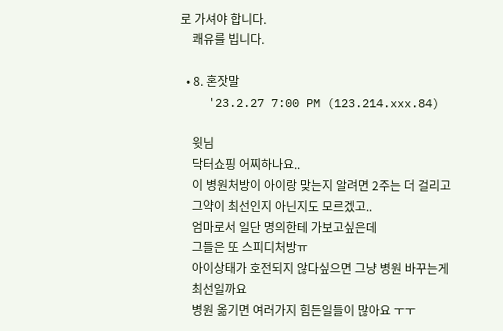로 가셔야 합니다.
    쾌유를 빕니다.

  • 8. 혼잣말
    '23.2.27 7:00 PM (123.214.xxx.84)

    윗님
    닥터쇼핑 어찌하나요..
    이 병원처방이 아이랑 맞는지 알려면 2주는 더 걸리고
    그약이 최선인지 아닌지도 모르겠고..
    엄마로서 일단 명의한테 가보고싶은데
    그들은 또 스피디처방ㅠ
    아이상태가 호전되지 않다싶으면 그냥 병원 바꾸는게
    최선일까요
    병원 옮기면 여러가지 힘든일들이 많아요 ㅜㅜ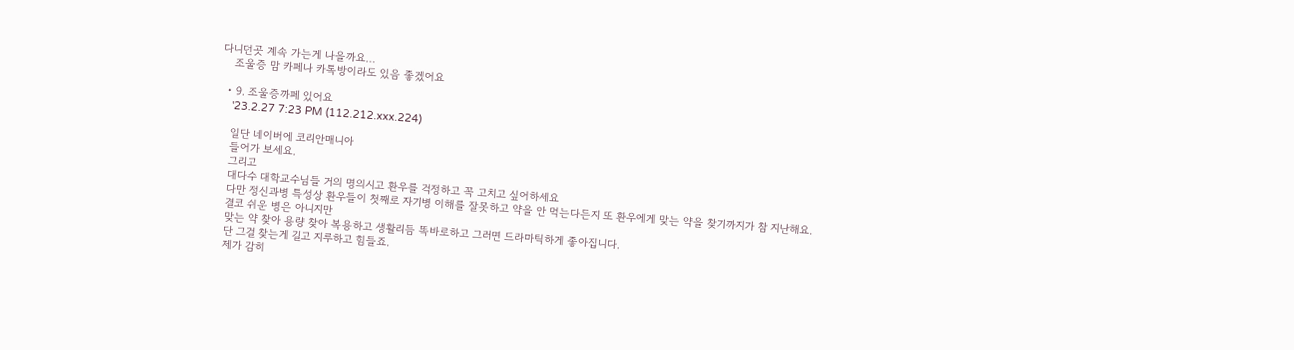다니던곳 계속 가는게 나을까요…
    조울증 맘 카페나 카톡방이라도 있음 좋겠어요

  • 9. 조울증까페 있어요
    '23.2.27 7:23 PM (112.212.xxx.224)

    일단 네이버에 코리안매니아
    들어가 보세요.
    그리고
    대다수 대학교수님들 거의 명의시고 환우를 걱정하고 꼭 고치고 싶어하세요
    다만 정신과병 특성상 환우들이 첫째로 자기병 이해를 잘못하고 약을 안 먹는다든지 또 환우에게 맞는 약을 찾기까지가 참 지난해요.
    결코 쉬운 병은 아니지만
    맞는 약 찾아 용량 찾아 복용하고 생활리듬 똑바로하고 그러면 드라마틱하게 좋아집니다.
    단 그걸 찾는게 길고 지루하고 힘들죠.
    제가 감히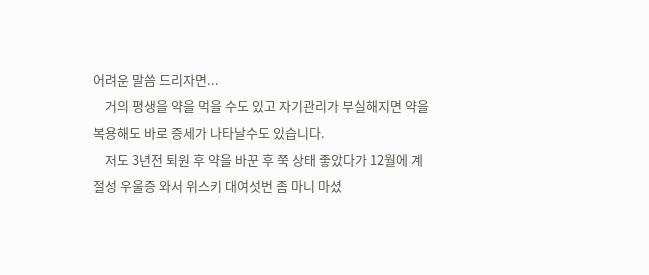어려운 말씀 드리자면...
    거의 평생을 약을 먹을 수도 있고 자기관리가 부실해지면 약을 복용해도 바로 증세가 나타날수도 있습니다.
    저도 3년전 퇴원 후 약을 바꾼 후 쭉 상태 좋았다가 12월에 계절성 우울증 와서 위스키 대여섯번 좀 마니 마셨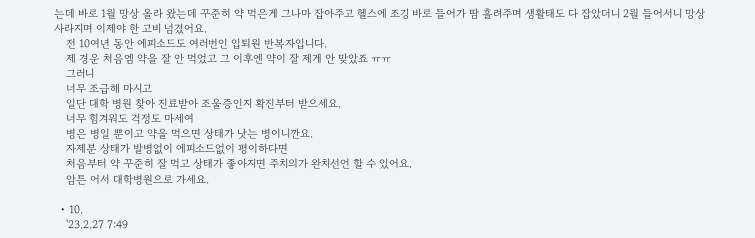는데 바로 1월 망상 올라 왔는데 꾸준히 약 먹은게 그나마 잡아주고 헬스에 조깅 바로 들어가 땀 흘려주며 생활태도 다 잡았더니 2월 들어서니 망상 사라지며 이제야 한 고비 넘겼어요.
    전 10여년 동안 에피소드도 여러번인 입퇴원 반복자입니다.
    제 경운 처음엠 약을 잘 안 먹었고 그 이후엔 약이 잘 제게 안 맞았죠 ㅠㅠ
    그러니
    너무 조급해 마시고
    일단 대학 병원 찾아 진료받아 조울증인지 확진부터 받으세요.
    너무 힘겨워도 걱정도 마세여
    병은 병일 뿐이고 약을 먹으면 상태가 낫는 병이니깐요.
    자제분 상태가 발병없이 에피소드없이 평이하다면
    처음부터 약 꾸준히 잘 먹고 상태가 좋아지면 주치의가 완치선언 할 수 있어요.
    암튼 어서 대학병원으로 가세요.

  • 10.
    '23.2.27 7:49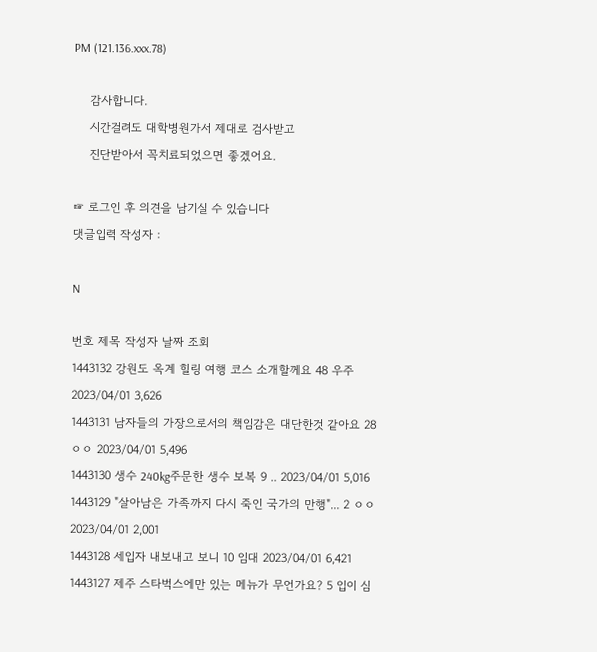PM (121.136.xxx.78)

    감사합니다.
    시간걸려도 대학병원가서 제대로 검사받고
    진단받아서 꼭치료되었으면 좋겠어요.

☞ 로그인 후 의견을 남기실 수 있습니다
댓글입력 작성자 :

N

번호 제목 작성자 날짜 조회
1443132 강원도 옥계 힐링 여행 코스 소개할께요 48 우주 2023/04/01 3,626
1443131 남자들의 가장으로서의 책임감은 대단한것 같아요 28 ㅇㅇ 2023/04/01 5,496
1443130 생수 240kg주문한 생수 보복 9 .. 2023/04/01 5,016
1443129 "살아남은 가족까지 다시 죽인 국가의 만행"... 2 ㅇㅇ 2023/04/01 2,001
1443128 세입자 내보내고 보니 10 임대 2023/04/01 6,421
1443127 제주 스타벅스에만 있는 메뉴가 무언가요? 5 입이 심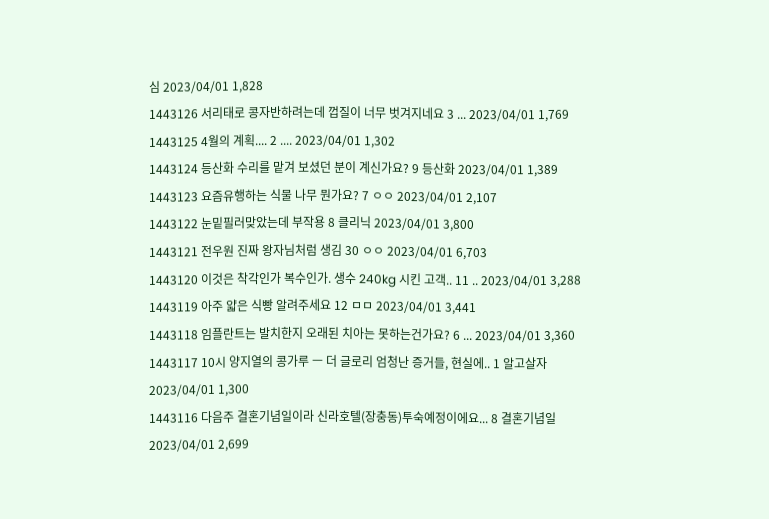심 2023/04/01 1,828
1443126 서리태로 콩자반하려는데 껍질이 너무 벗겨지네요 3 ... 2023/04/01 1,769
1443125 4월의 계획.... 2 .... 2023/04/01 1,302
1443124 등산화 수리를 맡겨 보셨던 분이 계신가요? 9 등산화 2023/04/01 1,389
1443123 요즘유행하는 식물 나무 뭔가요? 7 ㅇㅇ 2023/04/01 2,107
1443122 눈밑필러맞았는데 부작용 8 클리닉 2023/04/01 3,800
1443121 전우원 진짜 왕자님처럼 생김 30 ㅇㅇ 2023/04/01 6,703
1443120 이것은 착각인가 복수인가. 생수 240kg 시킨 고객.. 11 .. 2023/04/01 3,288
1443119 아주 얇은 식빵 알려주세요 12 ㅁㅁ 2023/04/01 3,441
1443118 임플란트는 발치한지 오래된 치아는 못하는건가요? 6 ... 2023/04/01 3,360
1443117 10시 양지열의 콩가루 ㅡ 더 글로리 엄청난 증거들, 현실에.. 1 알고살자 2023/04/01 1,300
1443116 다음주 결혼기념일이라 신라호텔(장충동)투숙예정이에요... 8 결혼기념일 2023/04/01 2,699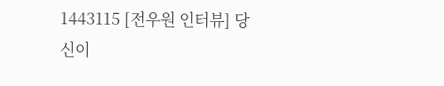1443115 [전우원 인터뷰] 당신이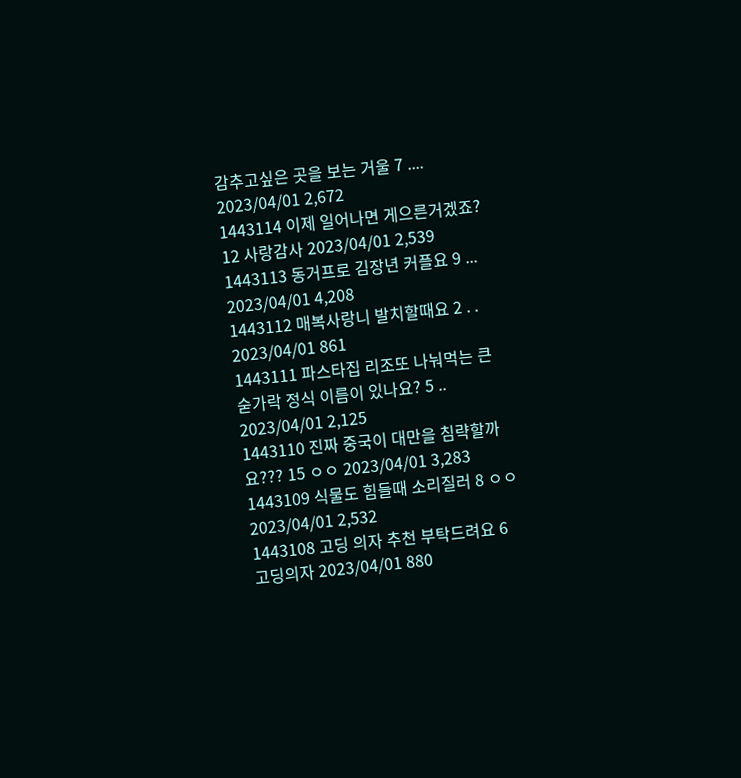감추고싶은 곳을 보는 거울 7 .... 2023/04/01 2,672
1443114 이제 일어나면 게으른거겠죠? 12 사랑감사 2023/04/01 2,539
1443113 동거프로 김장년 커플요 9 ... 2023/04/01 4,208
1443112 매복사랑니 발치할때요 2 . . 2023/04/01 861
1443111 파스타집 리조또 나눠먹는 큰 숟가락 정식 이름이 있나요? 5 .. 2023/04/01 2,125
1443110 진짜 중국이 대만을 침략할까요??? 15 ㅇㅇ 2023/04/01 3,283
1443109 식물도 힘들때 소리질러 8 ㅇㅇ 2023/04/01 2,532
1443108 고딩 의자 추천 부탁드려요 6 고딩의자 2023/04/01 880